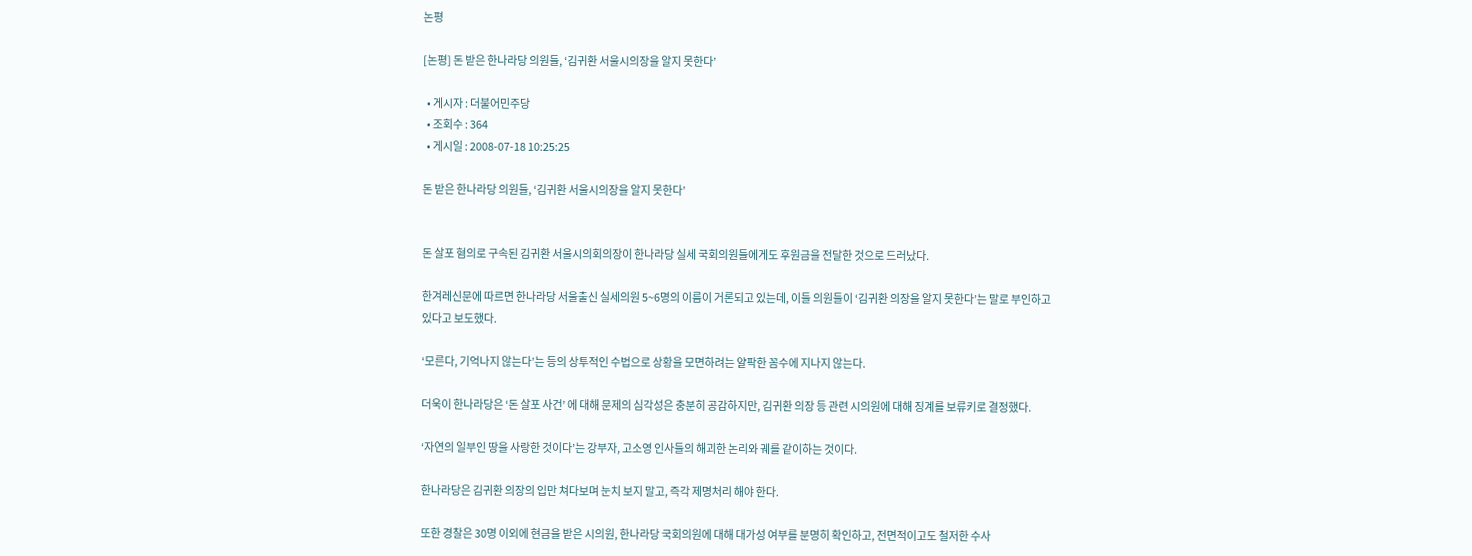논평

[논평] 돈 받은 한나라당 의원들, ‘김귀환 서울시의장을 알지 못한다’

  • 게시자 : 더불어민주당
  • 조회수 : 364
  • 게시일 : 2008-07-18 10:25:25

돈 받은 한나라당 의원들, ‘김귀환 서울시의장을 알지 못한다’


돈 살포 혐의로 구속된 김귀환 서울시의회의장이 한나라당 실세 국회의원들에게도 후원금을 전달한 것으로 드러났다.

한겨레신문에 따르면 한나라당 서울출신 실세의원 5~6명의 이름이 거론되고 있는데, 이들 의원들이 ‘김귀환 의장을 알지 못한다’는 말로 부인하고 있다고 보도했다.

‘모른다, 기억나지 않는다’는 등의 상투적인 수법으로 상황을 모면하려는 얄팍한 꼼수에 지나지 않는다.

더욱이 한나라당은 ‘돈 살포 사건’ 에 대해 문제의 심각성은 충분히 공감하지만, 김귀환 의장 등 관련 시의원에 대해 징계를 보류키로 결정했다.

‘자연의 일부인 땅을 사랑한 것이다’는 강부자, 고소영 인사들의 해괴한 논리와 궤를 같이하는 것이다.

한나라당은 김귀환 의장의 입만 쳐다보며 눈치 보지 말고, 즉각 제명처리 해야 한다.

또한 경찰은 30명 이외에 현금을 받은 시의원, 한나라당 국회의원에 대해 대가성 여부를 분명히 확인하고, 전면적이고도 철저한 수사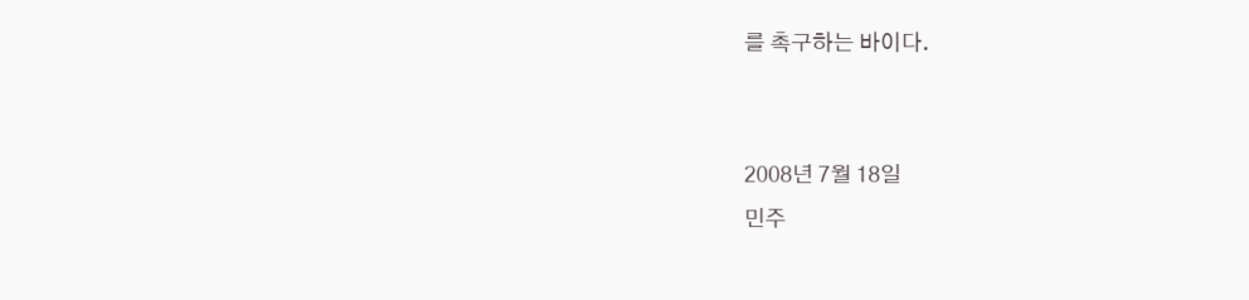를 촉구하는 바이다.


2008년 7월 18일
민주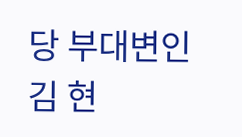당 부대변인 김 현